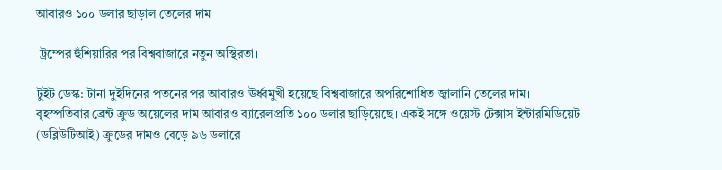আবারও ১০০ ডলার ছাড়াল তেলের দাম

 ট্রম্পের হুঁশিয়ারির পর বিশ্ববাজারে নতুন অস্থিরতা।

টুইট ডেস্ক: টানা দুইদিনের পতনের পর আবারও ঊর্ধ্বমুখী হয়েছে বিশ্ববাজারে অপরিশোধিত জ্বালানি তেলের দাম। বৃহস্পতিবার ব্রেন্ট ক্রুড অয়েলের দাম আবারও ব্যারেলপ্রতি ১০০ ডলার ছাড়িয়েছে। একই সঙ্গে ওয়েস্ট টেক্সাস ইন্টারমিডিয়েট (ডব্লিউটিআই) ক্রুডের দামও বেড়ে ৯৬ ডলারে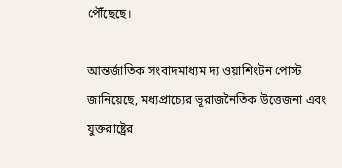পৌঁছেছে।

আন্তর্জাতিক সংবাদমাধ্যম দ্য ওয়াশিংটন পোস্ট জানিয়েছে, মধ্যপ্রাচ্যের ভূরাজনৈতিক উত্তেজনা এবং যুক্তরাষ্ট্রের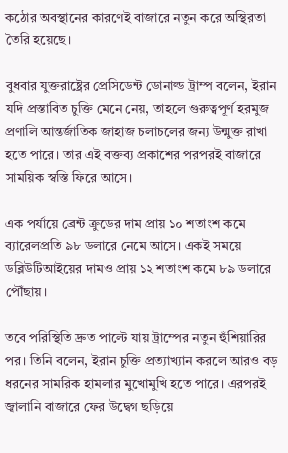কঠোর অবস্থানের কারণেই বাজারে নতুন করে অস্থিরতা তৈরি হয়েছে।

বুধবার যুক্তরাষ্ট্রের প্রেসিডেন্ট ডোনাল্ড ট্রাম্প বলেন, ইরান যদি প্রস্তাবিত চুক্তি মেনে নেয়, তাহলে গুরুত্বপূর্ণ হরমুজ প্রণালি আন্তর্জাতিক জাহাজ চলাচলের জন্য উন্মুক্ত রাখা হতে পারে। তার এই বক্তব্য প্রকাশের পরপরই বাজারে সাময়িক স্বস্তি ফিরে আসে।

এক পর্যায়ে ব্রেন্ট ক্রুডের দাম প্রায় ১০ শতাংশ কমে ব্যারেলপ্রতি ৯৮ ডলারে নেমে আসে। একই সময়ে ডব্লিউটিআইয়ের দামও প্রায় ১২ শতাংশ কমে ৮৯ ডলারে পৌঁছায়।

তবে পরিস্থিতি দ্রুত পাল্টে যায় ট্রাম্পের নতুন হুঁশিয়ারির পর। তিনি বলেন, ইরান চুক্তি প্রত্যাখ্যান করলে আরও বড় ধরনের সামরিক হামলার মুখোমুখি হতে পারে। এরপরই জ্বালানি বাজারে ফের উদ্বেগ ছড়িয়ে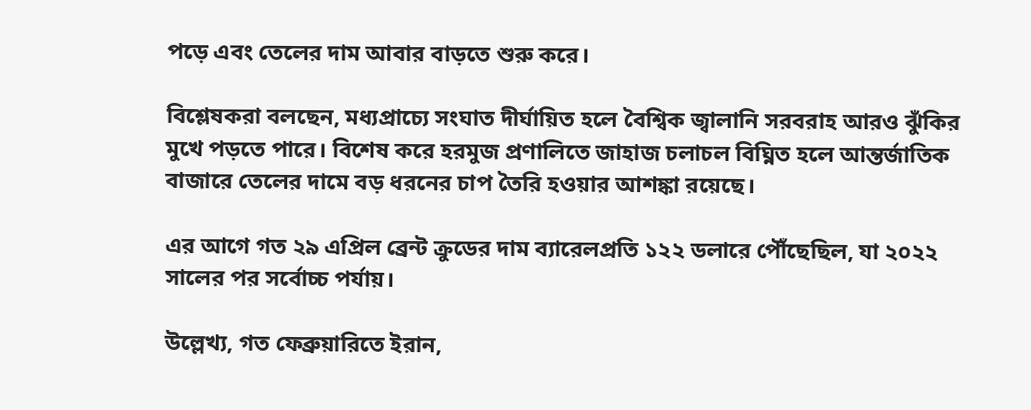পড়ে এবং তেলের দাম আবার বাড়তে শুরু করে।

বিশ্লেষকরা বলছেন, মধ্যপ্রাচ্যে সংঘাত দীর্ঘায়িত হলে বৈশ্বিক জ্বালানি সরবরাহ আরও ঝুঁকির মুখে পড়তে পারে। বিশেষ করে হরমুজ প্রণালিতে জাহাজ চলাচল বিঘ্নিত হলে আন্তর্জাতিক বাজারে তেলের দামে বড় ধরনের চাপ তৈরি হওয়ার আশঙ্কা রয়েছে।

এর আগে গত ২৯ এপ্রিল ব্রেন্ট ক্রুডের দাম ব্যারেলপ্রতি ১২২ ডলারে পৌঁছেছিল, যা ২০২২ সালের পর সর্বোচ্চ পর্যায়।

উল্লেখ্য, গত ফেব্রুয়ারিতে ইরান,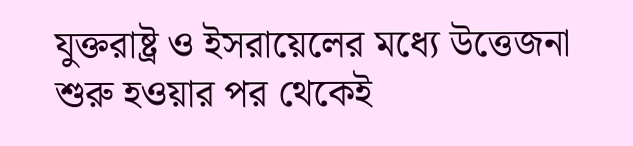যুক্তরাষ্ট্র ও ইসরায়েলের মধ্যে উত্তেজনা শুরু হওয়ার পর থেকেই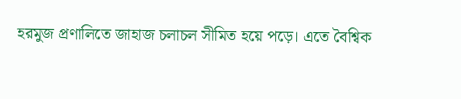হরমুজ প্রণালিতে জাহাজ চলাচল সীমিত হয়ে পড়ে। এতে বৈশ্বিক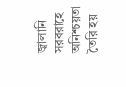জ্বালানি সরবরাহে অনিশ্চয়তা তৈরি হয়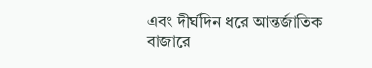এবং দীর্ঘদিন ধরে আন্তর্জাতিক বাজারে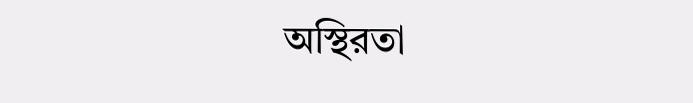অস্থিরতা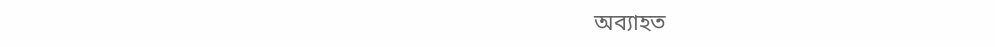অব্যাহত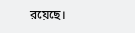রয়েছে।